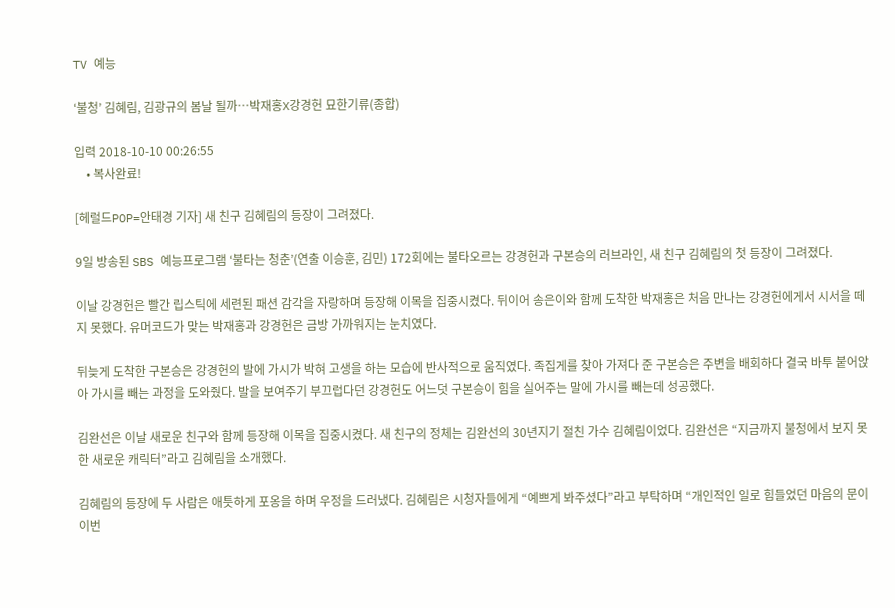TV 예능

‘불청’ 김혜림, 김광규의 봄날 될까…박재홍X강경헌 묘한기류(종합)

입력 2018-10-10 00:26:55
    • 복사완료!

[헤럴드POP=안태경 기자] 새 친구 김혜림의 등장이 그려졌다.

9일 방송된 SBS 예능프로그램 ‘불타는 청춘’(연출 이승훈, 김민) 172회에는 불타오르는 강경헌과 구본승의 러브라인, 새 친구 김혜림의 첫 등장이 그려졌다.

이날 강경헌은 빨간 립스틱에 세련된 패션 감각을 자랑하며 등장해 이목을 집중시켰다. 뒤이어 송은이와 함께 도착한 박재홍은 처음 만나는 강경헌에게서 시서을 떼지 못했다. 유머코드가 맞는 박재홍과 강경헌은 금방 가까워지는 눈치였다.

뒤늦게 도착한 구본승은 강경헌의 발에 가시가 박혀 고생을 하는 모습에 반사적으로 움직였다. 족집게를 찾아 가져다 준 구본승은 주변을 배회하다 결국 바투 붙어앉아 가시를 빼는 과정을 도와줬다. 발을 보여주기 부끄럽다던 강경헌도 어느덧 구본승이 힘을 실어주는 말에 가시를 빼는데 성공했다.

김완선은 이날 새로운 친구와 함께 등장해 이목을 집중시켰다. 새 친구의 정체는 김완선의 30년지기 절친 가수 김혜림이었다. 김완선은 “지금까지 불청에서 보지 못한 새로운 캐릭터”라고 김혜림을 소개했다.

김혜림의 등장에 두 사람은 애틋하게 포옹을 하며 우정을 드러냈다. 김혜림은 시청자들에게 “예쁘게 봐주셨다”라고 부탁하며 “개인적인 일로 힘들었던 마음의 문이 이번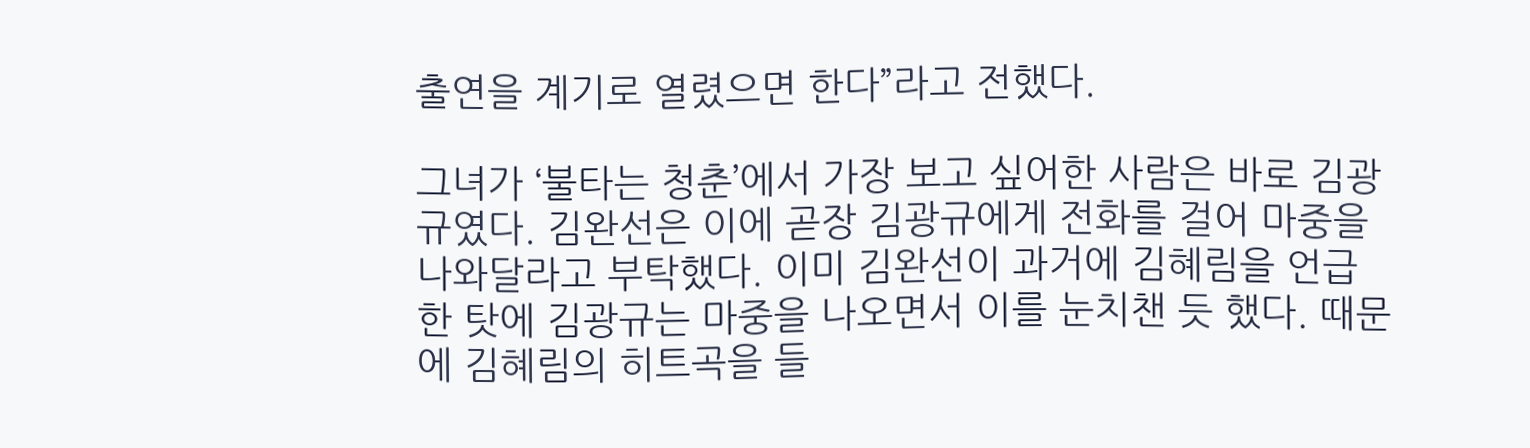출연을 계기로 열렸으면 한다”라고 전했다.

그녀가 ‘불타는 청춘’에서 가장 보고 싶어한 사람은 바로 김광규였다. 김완선은 이에 곧장 김광규에게 전화를 걸어 마중을 나와달라고 부탁했다. 이미 김완선이 과거에 김혜림을 언급한 탓에 김광규는 마중을 나오면서 이를 눈치챈 듯 했다. 때문에 김혜림의 히트곡을 들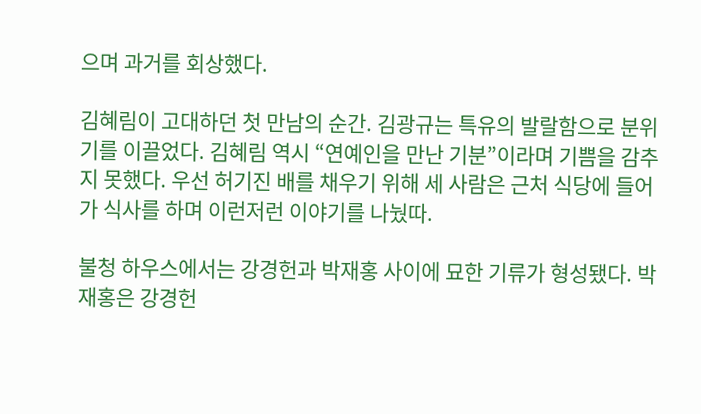으며 과거를 회상했다.

김혜림이 고대하던 첫 만남의 순간. 김광규는 특유의 발랄함으로 분위기를 이끌었다. 김혜림 역시 “연예인을 만난 기분”이라며 기쁨을 감추지 못했다. 우선 허기진 배를 채우기 위해 세 사람은 근처 식당에 들어가 식사를 하며 이런저런 이야기를 나눴따.

불청 하우스에서는 강경헌과 박재홍 사이에 묘한 기류가 형성됐다. 박재홍은 강경헌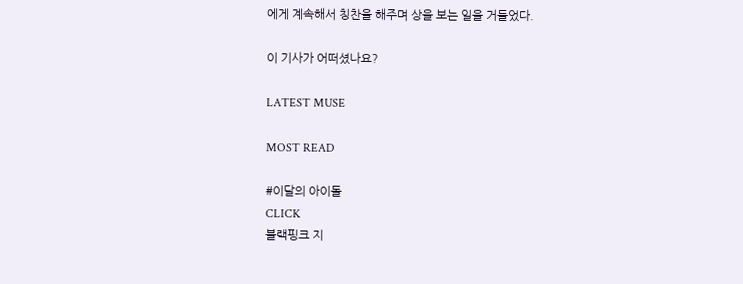에게 계속해서 칭찬을 해주며 상을 보는 일을 거들었다.

이 기사가 어떠셨나요?

LATEST MUSE

MOST READ

#이달의 아이돌
CLICK
블랙핑크 지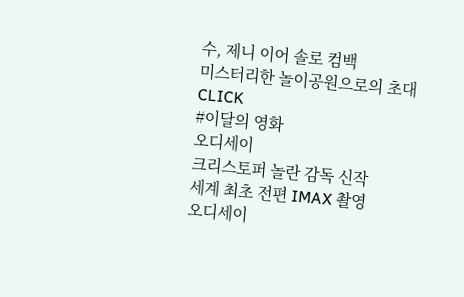수, 제니 이어 솔로 컴백
미스터리한 놀이공원으로의 초대
CLICK
#이달의 영화
오디세이
크리스토퍼 놀란 감독 신작
세계 최초 전편 IMAX 촬영
오디세이